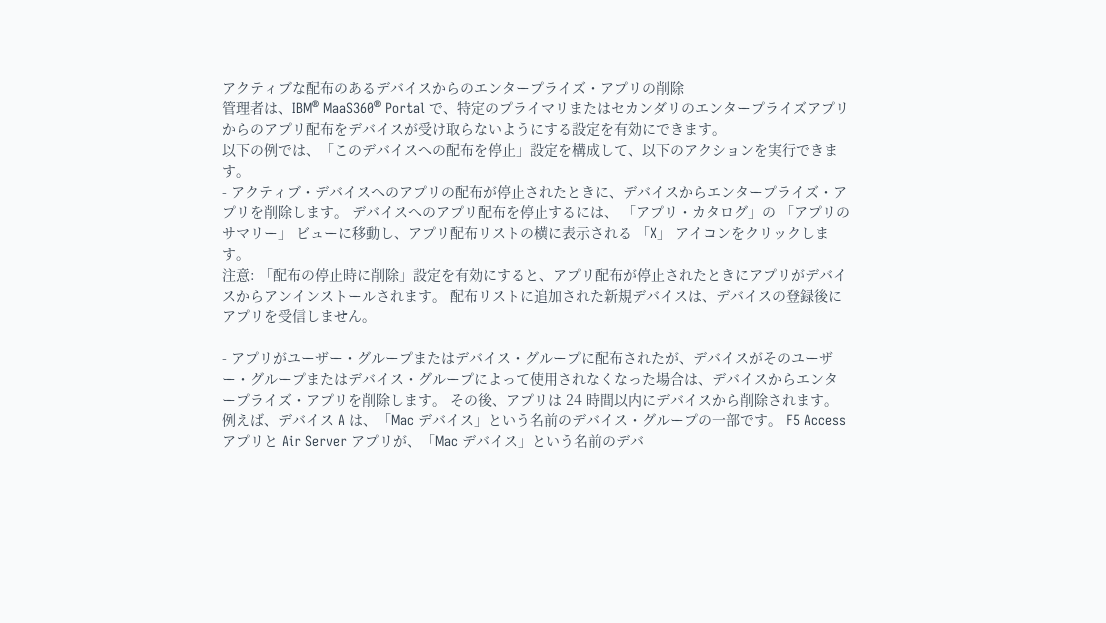アクティブな配布のあるデバイスからのエンタープライズ・アプリの削除
管理者は、IBM® MaaS360® Portal で、特定のプライマリまたはセカンダリのエンタープライズアプリからのアプリ配布をデバイスが受け取らないようにする設定を有効にできます。
以下の例では、「このデバイスへの配布を停止」設定を構成して、以下のアクションを実行できます。
- アクティブ・デバイスへのアプリの配布が停止されたときに、デバイスからエンタープライズ・アプリを削除します。 デバイスへのアプリ配布を停止するには、 「アプリ・カタログ」の 「アプリのサマリー」 ビューに移動し、アプリ配布リストの横に表示される 「X」 アイコンをクリックします。
注意: 「配布の停止時に削除」設定を有効にすると、アプリ配布が停止されたときにアプリがデバイスからアンインストールされます。 配布リストに追加された新規デバイスは、デバイスの登録後にアプリを受信しません。

- アプリがユーザー・グループまたはデバイス・グループに配布されたが、デバイスがそのユーザー・グループまたはデバイス・グループによって使用されなくなった場合は、デバイスからエンタープライズ・アプリを削除します。 その後、アプリは 24 時間以内にデバイスから削除されます。
例えば、デバイス A は、「Mac デバイス」という名前のデバイス・グループの一部です。 F5 Access アプリと Air Server アプリが、「Mac デバイス」という名前のデバ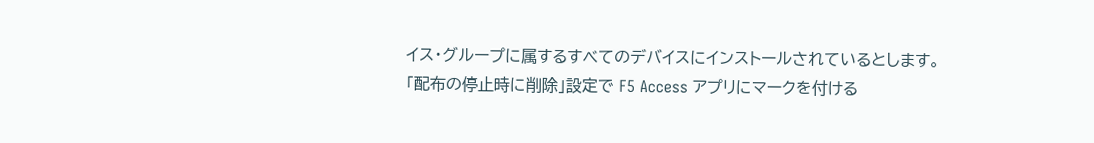イス・グループに属するすべてのデバイスにインストールされているとします。 「配布の停止時に削除」設定で F5 Access アプリにマークを付ける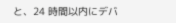と、24 時間以内にデバ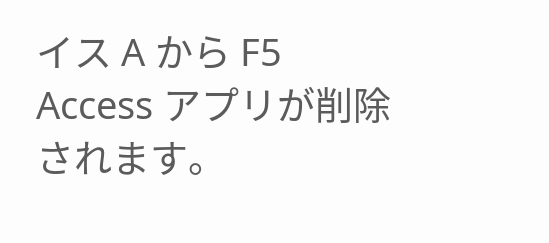イス A から F5 Access アプリが削除されます。